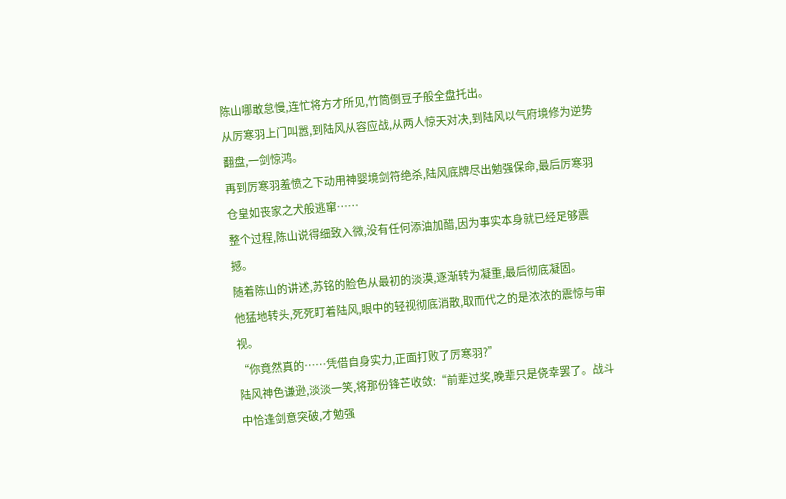陈山哪敢怠慢,连忙将方才所见,竹筒倒豆子般全盘托出。
从厉寒羽上门叫嚣,到陆风从容应战,从两人惊天对决,到陆风以气府境修为逆势翻盘,一剑惊鸿。
再到厉寒羽羞愤之下动用神婴境剑符绝杀,陆风底牌尽出勉强保命,最后厉寒羽仓皇如丧家之犬般逃窜……
整个过程,陈山说得细致入微,没有任何添油加醋,因为事实本身就已经足够震撼。
随着陈山的讲述,苏铭的脸色从最初的淡漠,逐渐转为凝重,最后彻底凝固。
他猛地转头,死死盯着陆风,眼中的轻视彻底消散,取而代之的是浓浓的震惊与审视。
“你竟然真的……凭借自身实力,正面打败了厉寒羽?”
陆风神色谦逊,淡淡一笑,将那份锋芒收敛:“前辈过奖,晚辈只是侥幸罢了。战斗中恰逢剑意突破,才勉强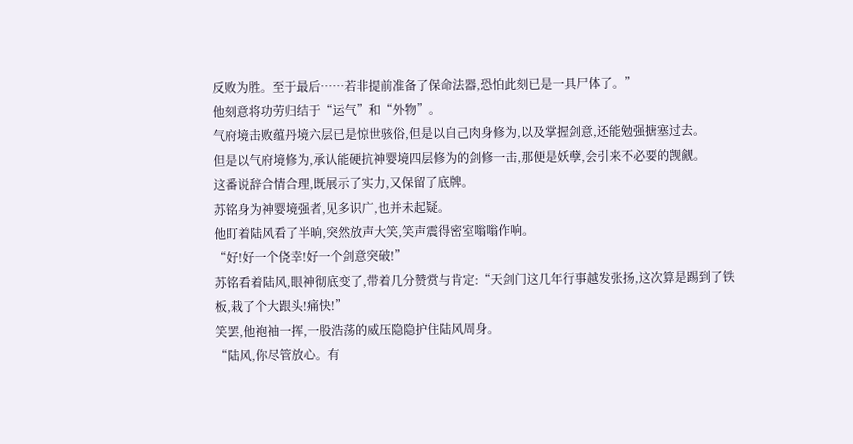反败为胜。至于最后……若非提前准备了保命法器,恐怕此刻已是一具尸体了。”
他刻意将功劳归结于“运气”和“外物”。
气府境击败蕴丹境六层已是惊世骇俗,但是以自己肉身修为,以及掌握剑意,还能勉强搪塞过去。
但是以气府境修为,承认能硬抗神婴境四层修为的剑修一击,那便是妖孽,会引来不必要的觊觎。
这番说辞合情合理,既展示了实力,又保留了底牌。
苏铭身为神婴境强者,见多识广,也并未起疑。
他盯着陆风看了半晌,突然放声大笑,笑声震得密室嗡嗡作响。
“好!好一个侥幸!好一个剑意突破!”
苏铭看着陆风,眼神彻底变了,带着几分赞赏与肯定:“天剑门这几年行事越发张扬,这次算是踢到了铁板,栽了个大跟头!痛快!”
笑罢,他袍袖一挥,一股浩荡的威压隐隐护住陆风周身。
“陆风,你尽管放心。有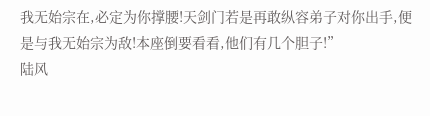我无始宗在,必定为你撑腰!天剑门若是再敢纵容弟子对你出手,便是与我无始宗为敌!本座倒要看看,他们有几个胆子!”
陆风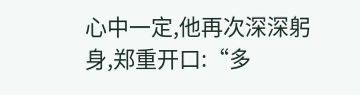心中一定,他再次深深躬身,郑重开口:“多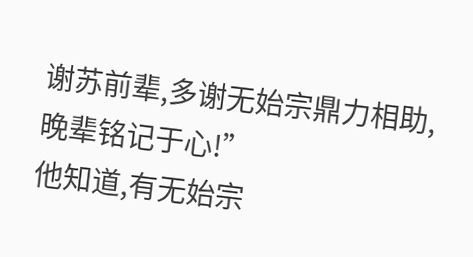谢苏前辈,多谢无始宗鼎力相助,晚辈铭记于心!”
他知道,有无始宗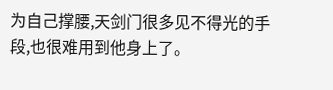为自己撑腰,天剑门很多见不得光的手段,也很难用到他身上了。